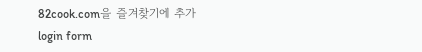82cook.com을 즐겨찾기에 추가
login form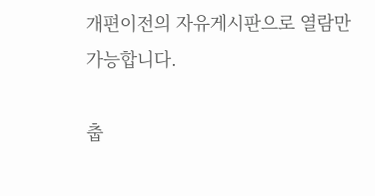개편이전의 자유게시판으로 열람만 가능합니다.

춥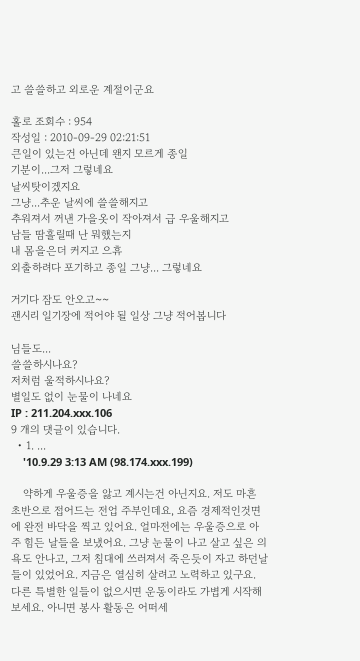고 쓸쓸하고 외로운 계절이군요

홀로 조회수 : 954
작성일 : 2010-09-29 02:21:51
큰일이 있는건 아닌데 왠지 모르게 종일
기분이...그저 그렇네요
날씨탓이겠지요
그냥...추운 날씨에 쓸쓸해지고
추워져서 꺼낸 가을옷이 작아져서 급 우울해지고
남들 땀흘릴때 난 뭐했는지
내 몸을은더 커지고 으휴
외출하려다 포기하고 종일 그냥... 그렇네요

거기다 잠도 안오고~~
괜시리 일기장에 적어야 될 일상 그냥 적어봅니다

님들도...
쓸쓸하시나요?
저처럼 울적하시나요?
별일도 없이 눈물이 나네요
IP : 211.204.xxx.106
9 개의 댓글이 있습니다.
  • 1. ...
    '10.9.29 3:13 AM (98.174.xxx.199)

    약하게 우울증을 앓고 계시는건 아닌지요. 저도 마흔 초반으로 접어드는 전업 주부인데요, 요즘 경제적인것면에 완전 바닥을 찍고 있어요. 얼마전에는 우울증으로 아주 힘든 날들을 보냈어요. 그냥 눈물이 나고 살고 싶은 의욕도 안나고, 그저 침대에 쓰러져서 죽은듯이 자고 하던날들이 있었어요. 지금은 열심히 살려고 노력하고 있구요. 다른 특별한 일들이 없으시면 운동이라도 가볍게 시작해보세요. 아니면 봉사 활동은 어떠세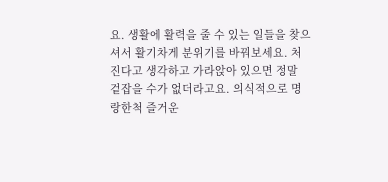요. 생활에 활력을 줄 수 있는 일들을 찾으셔서 활기차게 분위기를 바꿔보세요. 처진다고 생각하고 가라앉아 있으면 정말 겉잡을 수가 없더라고요. 의식적으로 명랑한척 즐거운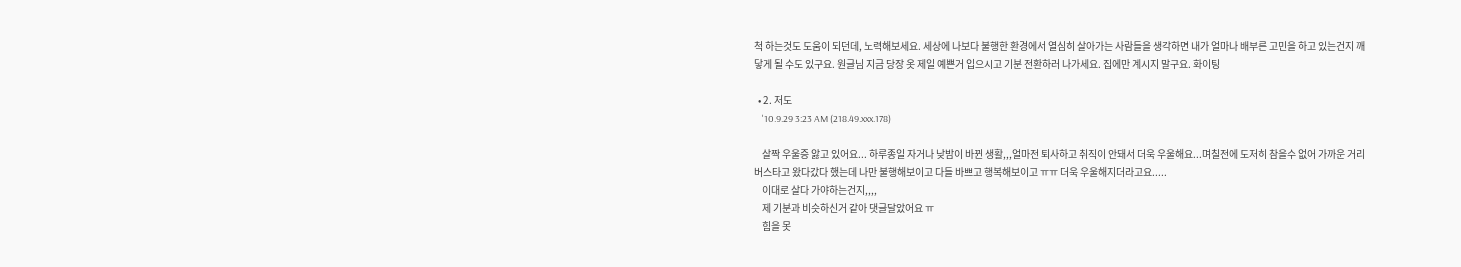척 하는것도 도움이 되던데, 노력해보세요. 세상에 나보다 불행한 환경에서 열심히 살아가는 사람들을 생각하면 내가 얼마나 배부른 고민을 하고 있는건지 깨닿게 될 수도 있구요. 원글님 지금 당장 옷 제일 예쁜거 입으시고 기분 전환하러 나가세요. 집에만 계시지 말구요. 화이팅

  • 2. 저도
    '10.9.29 3:23 AM (218.49.xxx.178)

    살짝 우울증 앓고 있어요... 하루종일 자거나 낮밤이 바뀐 생활,,,얼마전 퇴사하고 취직이 안돼서 더욱 우울해요...며칠전에 도저히 참을수 없어 가까운 거리 버스타고 왔다갔다 했는데 나만 불행해보이고 다들 바쁘고 행복해보이고 ㅠㅠ 더욱 우울해지더라고요.....
    이대로 살다 가야하는건지,,,,
    제 기분과 비슷하신거 같아 댓글달았어요 ㅠ
    힘을 못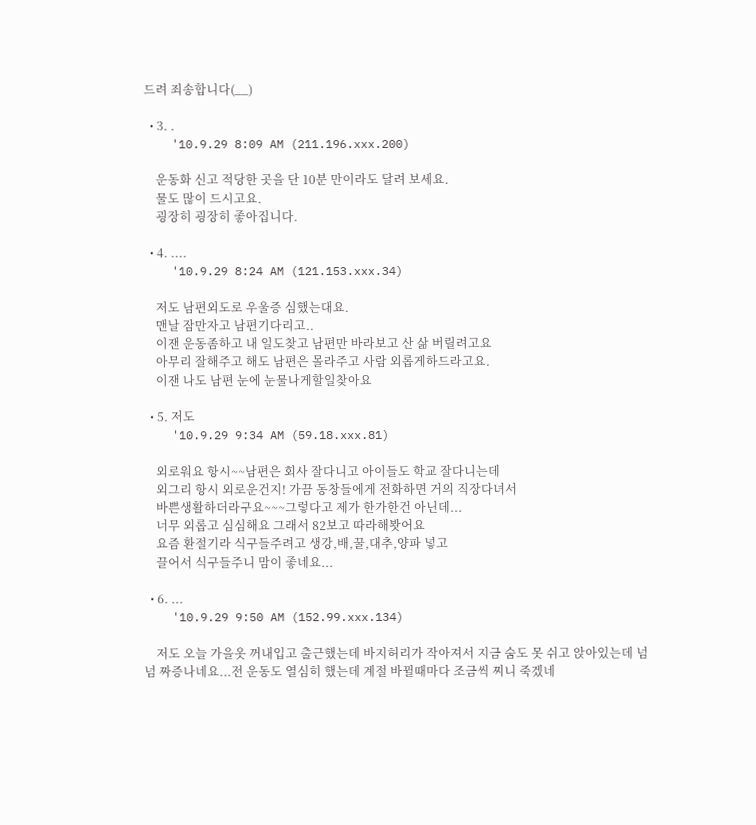드려 죄송합니다(__)

  • 3. .
    '10.9.29 8:09 AM (211.196.xxx.200)

    운동화 신고 적당한 곳을 단 10분 만이라도 달려 보세요.
    물도 많이 드시고요.
    굉장히 굉장히 좋아집니다.

  • 4. ....
    '10.9.29 8:24 AM (121.153.xxx.34)

    저도 남편외도로 우울증 심했는대요.
    맨날 잠만자고 남편기다리고..
    이잰 운동좀하고 내 일도찾고 남편만 바라보고 산 삶 버릴려고요
    아무리 잘해주고 해도 남편은 몰라주고 사람 외롭게하드라고요.
    이잰 나도 남편 눈에 눈물나게할일찾아요

  • 5. 저도
    '10.9.29 9:34 AM (59.18.xxx.81)

    외로워요 항시~~남편은 회사 잘다니고 아이들도 학교 잘다니는데
    외그리 항시 외로운건지! 가끔 동창들에게 전화하면 거의 직장다녀서
    바쁜생활하더라구요~~~그렇다고 제가 한가한건 아닌데...
    너무 외롭고 심심해요 그래서 82보고 따라해봣어요
    요즘 환절기라 식구들주려고 생강,배,꿀,대추,양파 넣고
    끌어서 식구들주니 맘이 좋네요...

  • 6. ...
    '10.9.29 9:50 AM (152.99.xxx.134)

    저도 오늘 가을옷 꺼내입고 출근했는데 바지허리가 작아져서 지금 숨도 못 쉬고 앉아있는데 넘넘 짜증나네요...전 운동도 열심히 했는데 계절 바뀔때마다 조금씩 찌니 죽겠네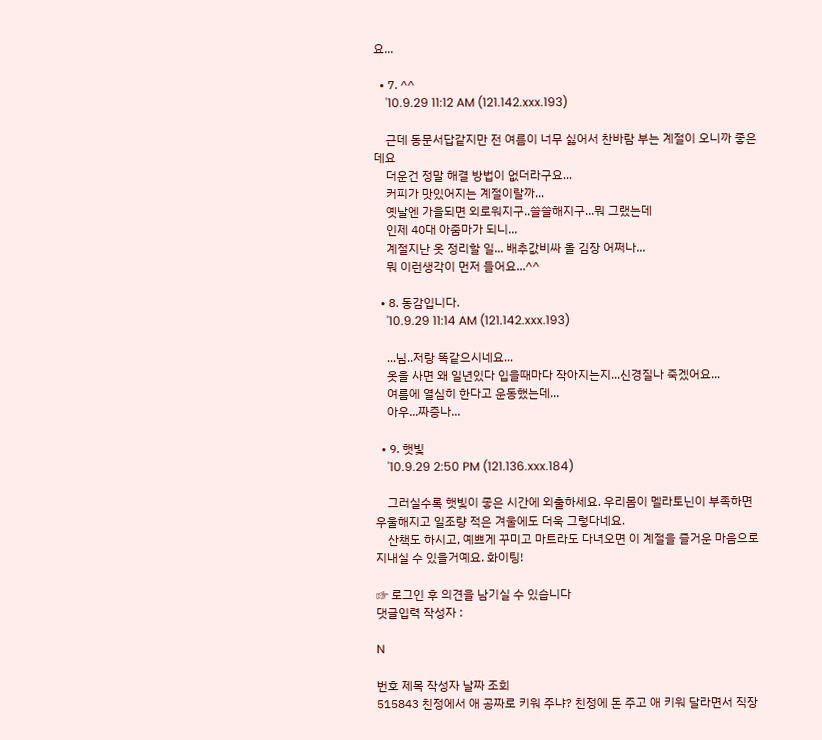요...

  • 7. ^^
    '10.9.29 11:12 AM (121.142.xxx.193)

    근데 동문서답같지만 전 여름이 너무 싫어서 찬바람 부는 계절이 오니까 좋은데요
    더운건 정말 해결 방법이 없더라구요...
    커피가 맛있어지는 계절이랄까...
    옛날엔 가을되면 외로워지구..쓸쓸해지구...뭐 그랬는데
    인제 40대 아줌마가 되니...
    계절지난 옷 정리할 일... 배추값비싸 올 김장 어쩌나...
    뭐 이런생각이 먼저 들어요...^^

  • 8. 동감입니다.
    '10.9.29 11:14 AM (121.142.xxx.193)

    ...님..저랑 똑같으시네요...
    옷을 사면 왜 일년있다 입을때마다 작아지는지...신경질나 죽겠어요...
    여름에 열심히 한다고 운동했는데...
    아우...짜증나...

  • 9. 햇빛
    '10.9.29 2:50 PM (121.136.xxx.184)

    그러실수록 햇빛이 좋은 시간에 외출하세요. 우리몸이 멜라토닌이 부족하면 우울해지고 일조량 적은 겨울에도 더욱 그렇다네요.
    산책도 하시고, 예쁘게 꾸미고 마트라도 다녀오면 이 계절을 즐거운 마음으로 지내실 수 있을거예요. 화이팅!

☞ 로그인 후 의견을 남기실 수 있습니다
댓글입력 작성자 :

N

번호 제목 작성자 날짜 조회
515843 친정에서 애 공짜로 키워 주냐? 친정에 돈 주고 애 키워 달라면서 직장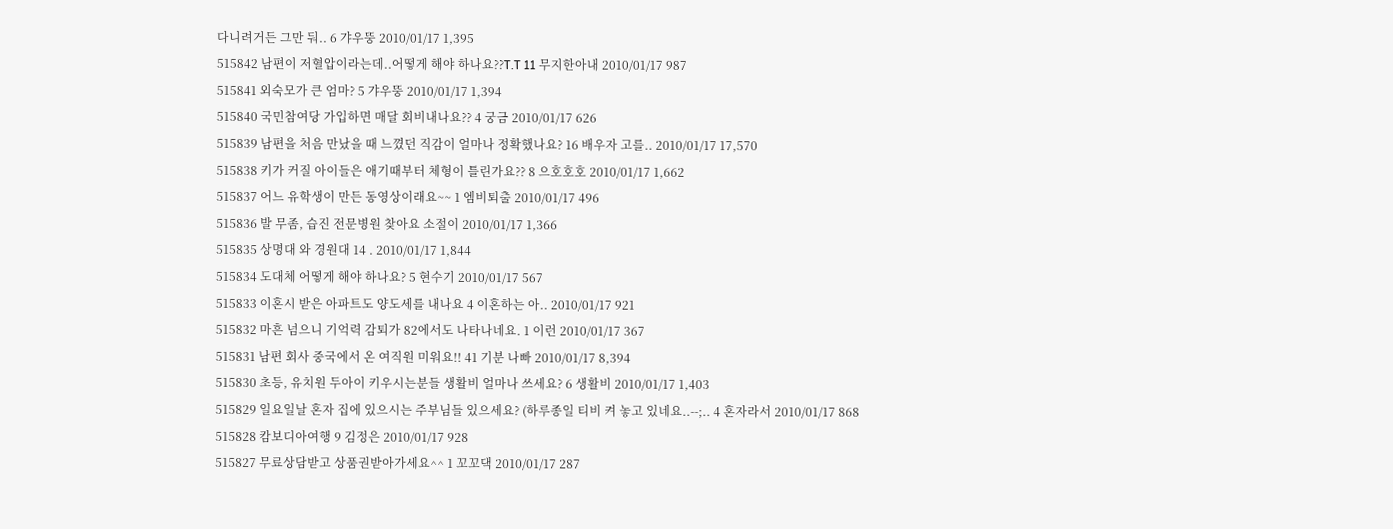다니려거든 그만 둬.. 6 갸우뚱 2010/01/17 1,395
515842 남편이 저혈압이라는데..어떻게 해야 하나요??T.T 11 무지한아내 2010/01/17 987
515841 외숙모가 큰 엄마? 5 갸우뚱 2010/01/17 1,394
515840 국민참여당 가입하면 매달 회비내나요?? 4 궁금 2010/01/17 626
515839 남편을 처음 만났을 때 느꼈던 직감이 얼마나 정확했나요? 16 배우자 고를.. 2010/01/17 17,570
515838 키가 커질 아이들은 애기때부터 체형이 틀린가요?? 8 으호호호 2010/01/17 1,662
515837 어느 유학생이 만든 동영상이래요~~ 1 엠비퇴출 2010/01/17 496
515836 발 무좀, 습진 전문병원 찾아요 소절이 2010/01/17 1,366
515835 상명대 와 경원대 14 . 2010/01/17 1,844
515834 도대체 어떻게 해야 하나요? 5 현수기 2010/01/17 567
515833 이혼시 받은 아파트도 양도세를 내나요 4 이혼하는 아.. 2010/01/17 921
515832 마흔 넘으니 기억력 감퇴가 82에서도 나타나네요. 1 이런 2010/01/17 367
515831 남편 회사 중국에서 온 여직원 미워요!! 41 기분 나빠 2010/01/17 8,394
515830 초등, 유치원 두아이 키우시는분들 생활비 얼마나 쓰세요? 6 생활비 2010/01/17 1,403
515829 일요일날 혼자 집에 있으시는 주부님들 있으세요? (하루종일 티비 켜 놓고 있네요..--;.. 4 혼자라서 2010/01/17 868
515828 캄보디아여행 9 김정은 2010/01/17 928
515827 무료상담받고 상품권받아가세요^^ 1 꼬꼬댁 2010/01/17 287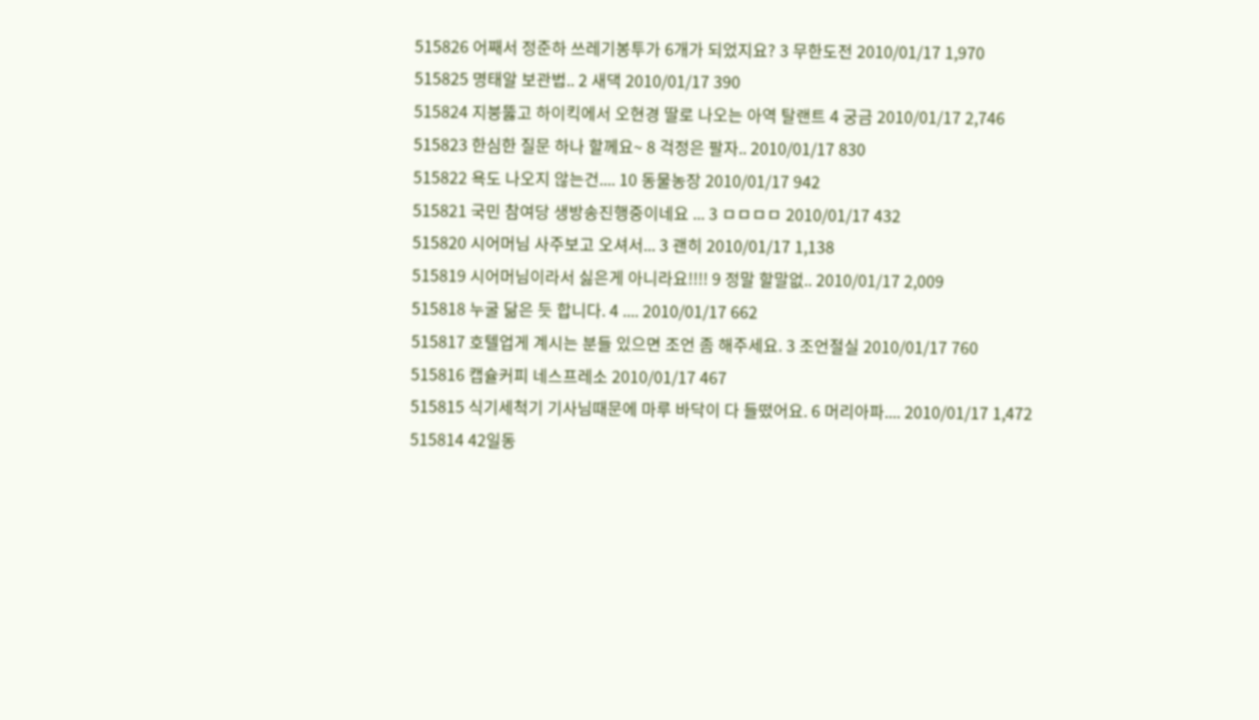515826 어째서 정준하 쓰레기봉투가 6개가 되었지요? 3 무한도전 2010/01/17 1,970
515825 명태알 보관법.. 2 새댁 2010/01/17 390
515824 지붕뚫고 하이킥에서 오현경 딸로 나오는 아역 탈랜트 4 궁금 2010/01/17 2,746
515823 한심한 질문 하나 할께요~ 8 걱정은 팔자.. 2010/01/17 830
515822 욕도 나오지 않는건.... 10 동물농장 2010/01/17 942
515821 국민 참여당 생방송진행중이네요 ... 3 ㅁㅁㅁㅁ 2010/01/17 432
515820 시어머님 사주보고 오셔서... 3 괜히 2010/01/17 1,138
515819 시어머님이라서 싫은게 아니라요!!!! 9 정말 할말없.. 2010/01/17 2,009
515818 누굴 닮은 듯 합니다. 4 .... 2010/01/17 662
515817 호텔업게 계시는 분들 있으면 조언 좀 해주세요. 3 조언절실 2010/01/17 760
515816 캡슐커피 네스프레소 2010/01/17 467
515815 식기세척기 기사님때문에 마루 바닥이 다 들떴어요. 6 머리아파.... 2010/01/17 1,472
515814 42일동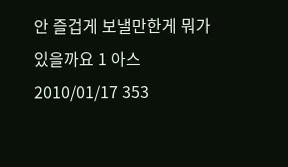안 즐겁게 보낼만한게 뭐가 있을까요 1 아스 2010/01/17 353